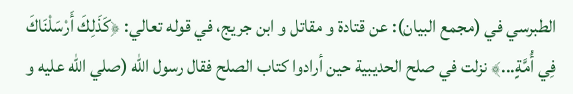الطبرسي في (مجمع البيان): عن قتادة و مقاتل و ابن جريج، في قوله تعالي: ﴿كَذَلِكَ أَرْسَلْنَاكَ فِي أُمَّةٍ...﴾ نزلت في صلح الحديبية حين أرادوا كتاب الصلح فقال رسول الله (صلي الله عليه و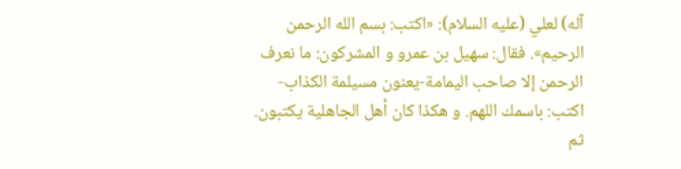آله) لعلي (عليه السلام): «اكتب: بسم الله الرحمن الرحيم». فقال: سهيل بن عمرو و المشركون: ما نعرف الرحمن إلا صاحب اليمامة-يعنون مسيلمة الكذاب-اكتب: باسمك اللهم. و هكذا كان أهل الجاهلية يكتبون. ثم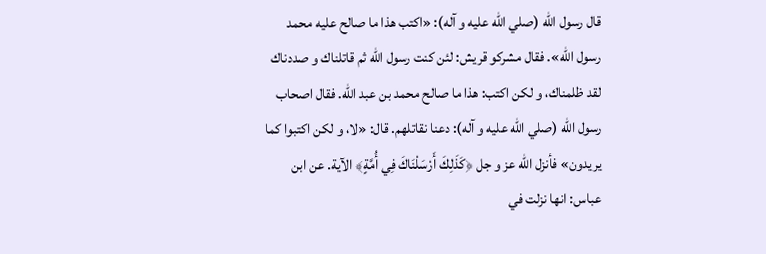قال رسول الله (صلي الله عليه و آله): «اكتب هذا ما صالح عليه محمد رسول الله». فقال مشركو قريش: لئن كنت رسول الله ثم قاتلناك و صددناك لقد ظلمناك، و لكن اكتب: هذا ما صالح محمد بن عبد الله. فقال اصحاب رسول الله (صلي الله عليه و آله): دعنا نقاتلهم. قال: «لا، و لكن اكتبوا كما يريدون» فأنزل الله عز و جل ﴿كَذَلِكَ أَرْسَلْنَاكَ فِي أُمَّةٍ﴾ الآية. عن ابن عباس: انها نزلت في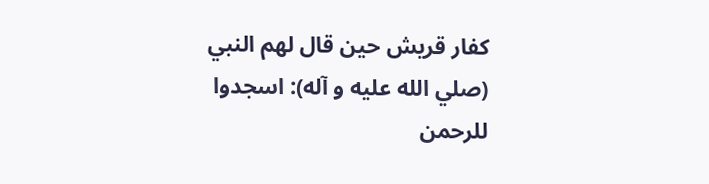كفار قريش حين قال لهم النبي (صلي الله عليه و آله): اسجدوا للرحمن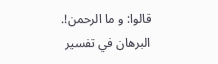قالوا: و ما الرحمن!.
البرهان في تفسير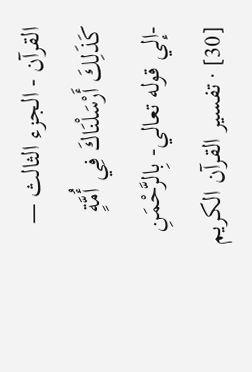القرآن - الجزء الثالث — كَذَلِكَ أَرْسَلْنَاكَ فِي أُمَّةٍ -إلي قوله تعالي- بِالرَّحْمَنِ [30] · تفسير القرآن الكريم